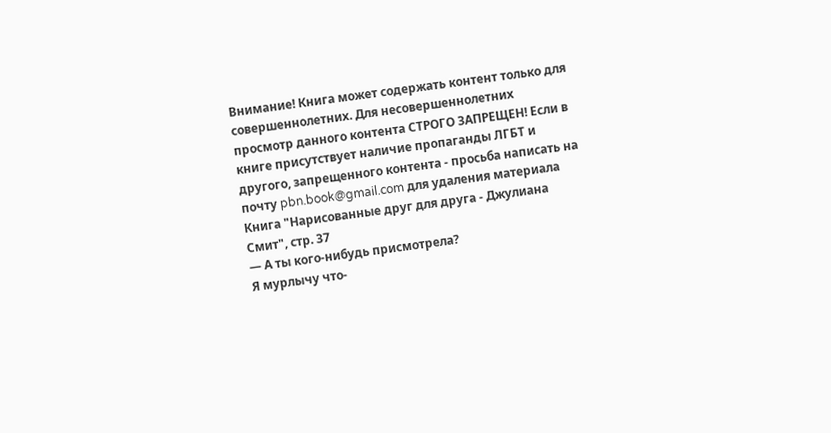Внимание! Книга может содержать контент только для совершеннолетних. Для несовершеннолетних просмотр данного контента СТРОГО ЗАПРЕЩЕН! Если в книге присутствует наличие пропаганды ЛГБТ и другого, запрещенного контента - просьба написать на почту pbn.book@gmail.com для удаления материала
Книга "Нарисованные друг для друга - Джулиана Смит", стр. 37
— А ты кого-нибудь присмотрела?
Я мурлычу что-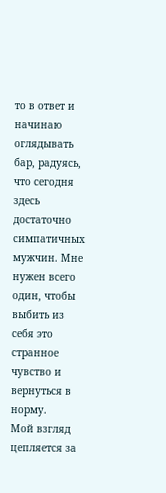то в ответ и начинаю оглядывать бар, радуясь, что сегодня здесь достаточно симпатичных мужчин. Мне нужен всего один, чтобы выбить из себя это странное чувство и вернуться в норму.
Мой взгляд цепляется за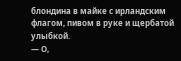блондина в майке с ирландским флагом, пивом в руке и щербатой улыбкой.
— О,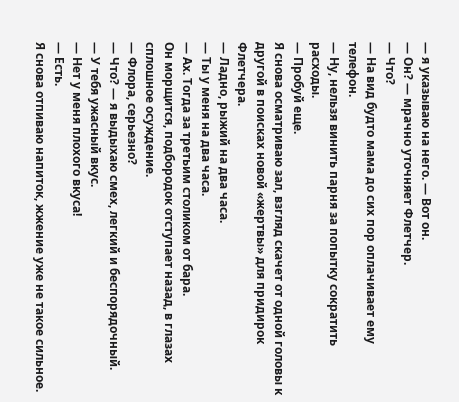— я указываю на него. — Вот он.
— Он? — мрачно уточняет Флетчер.
— Что?
— На вид будто мама до сих пор оплачивает ему телефон.
— Ну, нельзя винить парня за попытку сократить расходы.
— Пробуй еще.
Я снова осматриваю зал, взгляд скачет от одной головы к другой в поисках новой «жертвы» для придирок Флетчера.
— Ладно, рыжий на два часа.
— Ты у меня на два часа.
— Ах. Тогда за третьим столиком от бара.
Он морщится, подбородок отступает назад, в глазах сплошное осуждение.
— Флора, серьезно?
— Что? — я выдыхаю смех, легкий и беспорядочный.
— У тебя ужасный вкус.
— Нет у меня плохого вкуса!
— Есть.
Я снова отпиваю напиток, жжение уже не такое сильное.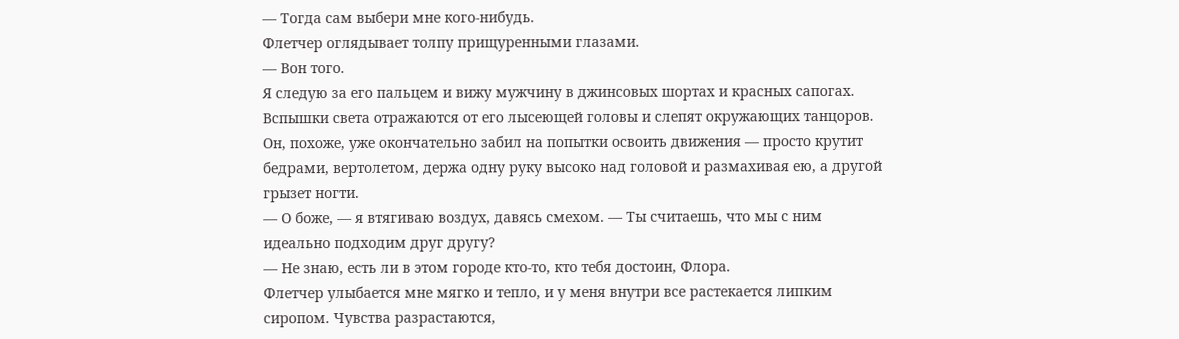— Тогда сам выбери мне кого-нибудь.
Флетчер оглядывает толпу прищуренными глазами.
— Вон того.
Я следую за его пальцем и вижу мужчину в джинсовых шортах и красных сапогах. Вспышки света отражаются от его лысеющей головы и слепят окружающих танцоров. Он, похоже, уже окончательно забил на попытки освоить движения — просто крутит бедрами, вертолетом, держа одну руку высоко над головой и размахивая ею, а другой грызет ногти.
— О боже, — я втягиваю воздух, давясь смехом. — Ты считаешь, что мы с ним идеально подходим друг другу?
— Не знаю, есть ли в этом городе кто-то, кто тебя достоин, Флора.
Флетчер улыбается мне мягко и тепло, и у меня внутри все растекается липким сиропом. Чувства разрастаются,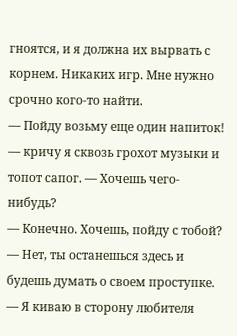гноятся, и я должна их вырвать с корнем. Никаких игр. Мне нужно срочно кого-то найти.
— Пойду возьму еще один напиток! — кричу я сквозь грохот музыки и топот сапог. — Хочешь чего-нибудь?
— Конечно. Хочешь, пойду с тобой?
— Нет, ты останешься здесь и будешь думать о своем проступке. — Я киваю в сторону любителя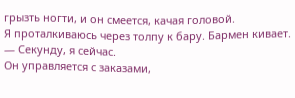грызть ногти, и он смеется, качая головой.
Я проталкиваюсь через толпу к бару. Бармен кивает.
— Секунду, я сейчас.
Он управляется с заказами,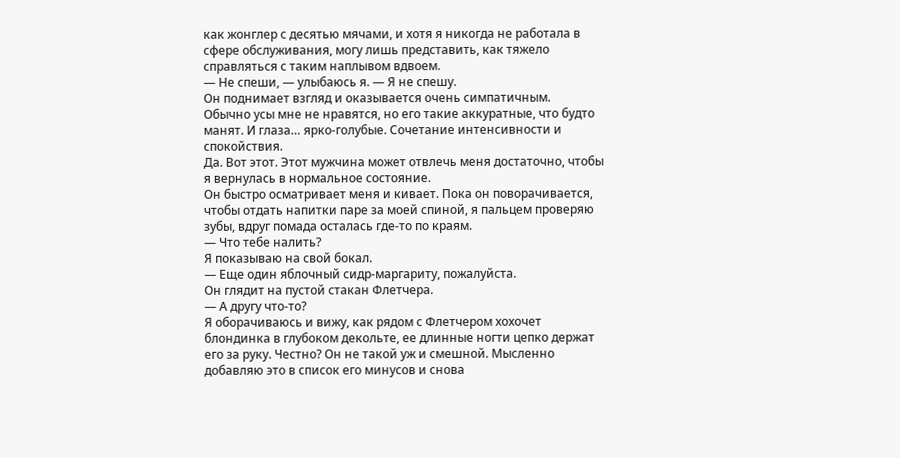как жонглер с десятью мячами, и хотя я никогда не работала в сфере обслуживания, могу лишь представить, как тяжело справляться с таким наплывом вдвоем.
— Не спеши, — улыбаюсь я. — Я не спешу.
Он поднимает взгляд и оказывается очень симпатичным.
Обычно усы мне не нравятся, но его такие аккуратные, что будто манят. И глаза… ярко-голубые. Сочетание интенсивности и спокойствия.
Да. Вот этот. Этот мужчина может отвлечь меня достаточно, чтобы я вернулась в нормальное состояние.
Он быстро осматривает меня и кивает. Пока он поворачивается, чтобы отдать напитки паре за моей спиной, я пальцем проверяю зубы, вдруг помада осталась где-то по краям.
— Что тебе налить?
Я показываю на свой бокал.
— Еще один яблочный сидр-маргариту, пожалуйста.
Он глядит на пустой стакан Флетчера.
— А другу что-то?
Я оборачиваюсь и вижу, как рядом с Флетчером хохочет блондинка в глубоком декольте, ее длинные ногти цепко держат его за руку. Честно? Он не такой уж и смешной. Мысленно добавляю это в список его минусов и снова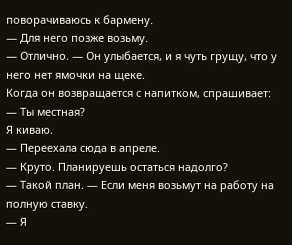поворачиваюсь к бармену.
— Для него позже возьму.
— Отлично. — Он улыбается, и я чуть грущу, что у него нет ямочки на щеке.
Когда он возвращается с напитком, спрашивает:
— Ты местная?
Я киваю.
— Переехала сюда в апреле.
— Круто. Планируешь остаться надолго?
— Такой план. — Если меня возьмут на работу на полную ставку.
— Я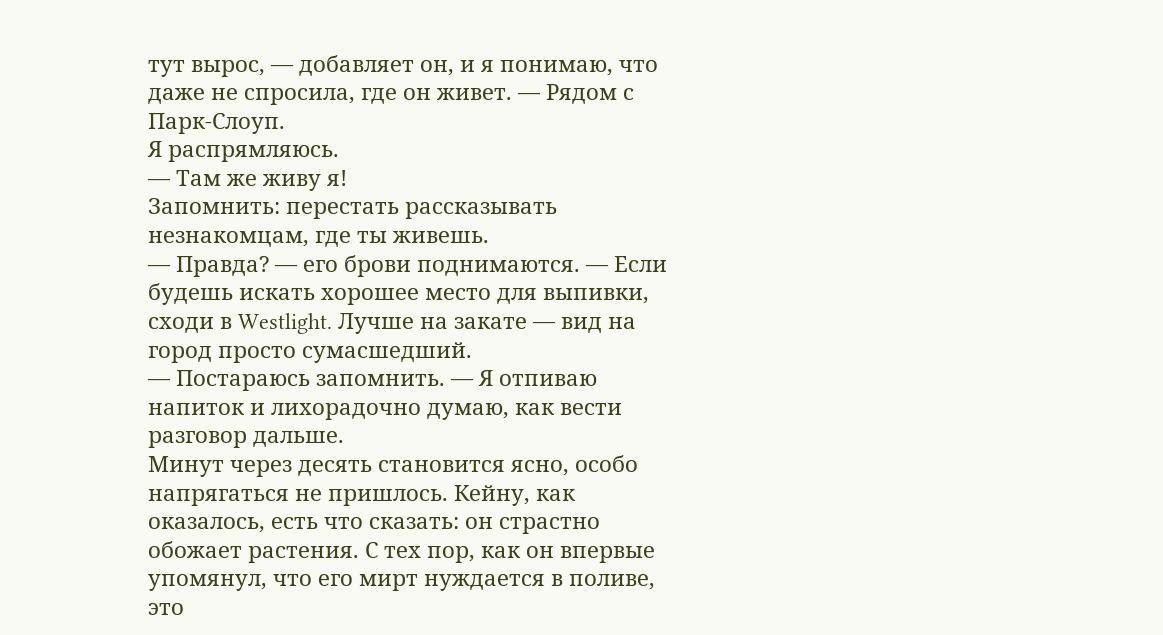тут вырос, — добавляет он, и я понимаю, что даже не спросила, где он живет. — Рядом с Парк-Слоуп.
Я распрямляюсь.
— Там же живу я!
Запомнить: перестать рассказывать незнакомцам, где ты живешь.
— Правда? — его брови поднимаются. — Если будешь искать хорошее место для выпивки, сходи в Westlight. Лучше на закате — вид на город просто сумасшедший.
— Постараюсь запомнить. — Я отпиваю напиток и лихорадочно думаю, как вести разговор дальше.
Минут через десять становится ясно, особо напрягаться не пришлось. Кейну, как оказалось, есть что сказать: он страстно обожает растения. С тех пор, как он впервые упомянул, что его мирт нуждается в поливе, это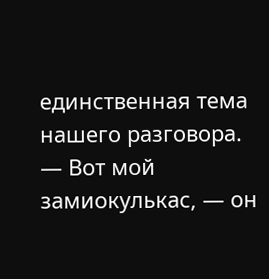единственная тема нашего разговора.
— Вот мой замиокулькас, — он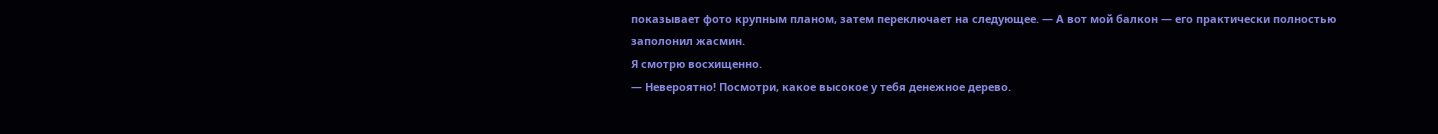показывает фото крупным планом, затем переключает на следующее. — А вот мой балкон — его практически полностью заполонил жасмин.
Я смотрю восхищенно.
— Невероятно! Посмотри, какое высокое у тебя денежное дерево.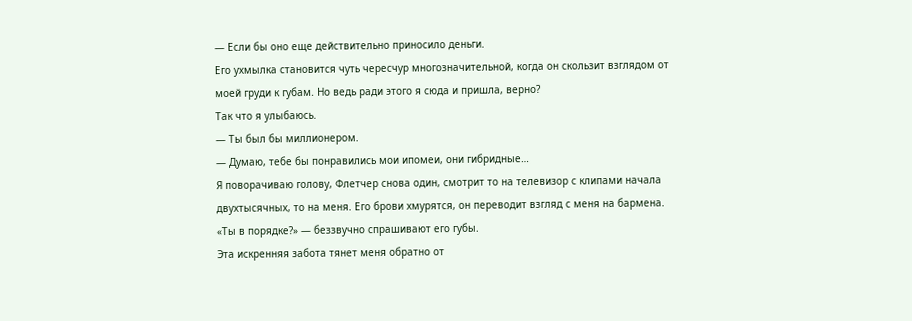— Если бы оно еще действительно приносило деньги.
Его ухмылка становится чуть чересчур многозначительной, когда он скользит взглядом от моей груди к губам. Но ведь ради этого я сюда и пришла, верно?
Так что я улыбаюсь.
— Ты был бы миллионером.
— Думаю, тебе бы понравились мои ипомеи, они гибридные…
Я поворачиваю голову, Флетчер снова один, смотрит то на телевизор с клипами начала двухтысячных, то на меня. Его брови хмурятся, он переводит взгляд с меня на бармена.
«Ты в порядке?» — беззвучно спрашивают его губы.
Эта искренняя забота тянет меня обратно от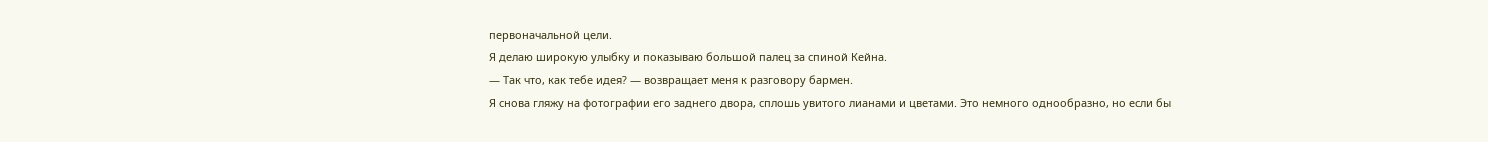первоначальной цели.
Я делаю широкую улыбку и показываю большой палец за спиной Кейна.
— Так что, как тебе идея? — возвращает меня к разговору бармен.
Я снова гляжу на фотографии его заднего двора, сплошь увитого лианами и цветами. Это немного однообразно, но если бы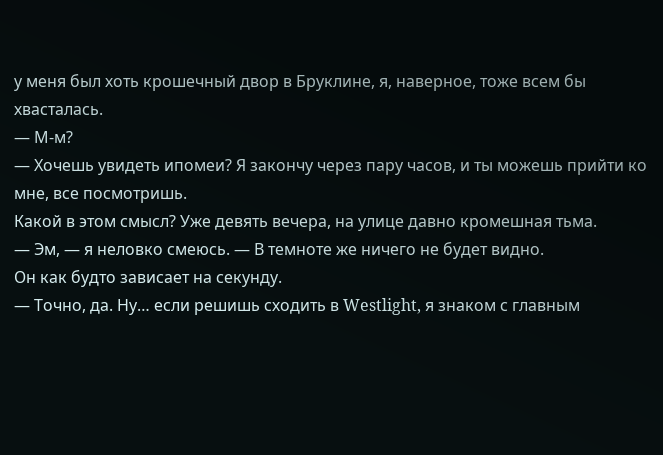у меня был хоть крошечный двор в Бруклине, я, наверное, тоже всем бы хвасталась.
— М-м?
— Хочешь увидеть ипомеи? Я закончу через пару часов, и ты можешь прийти ко мне, все посмотришь.
Какой в этом смысл? Уже девять вечера, на улице давно кромешная тьма.
— Эм, — я неловко смеюсь. — В темноте же ничего не будет видно.
Он как будто зависает на секунду.
— Точно, да. Ну… если решишь сходить в Westlight, я знаком с главным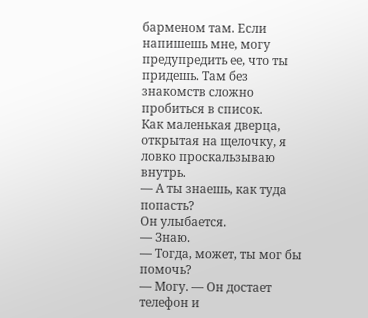барменом там. Если напишешь мне, могу предупредить ее, что ты придешь. Там без знакомств сложно пробиться в список.
Как маленькая дверца, открытая на щелочку, я ловко проскальзываю внутрь.
— А ты знаешь, как туда попасть?
Он улыбается.
— Знаю.
— Тогда, может, ты мог бы помочь?
— Могу. — Он достает телефон и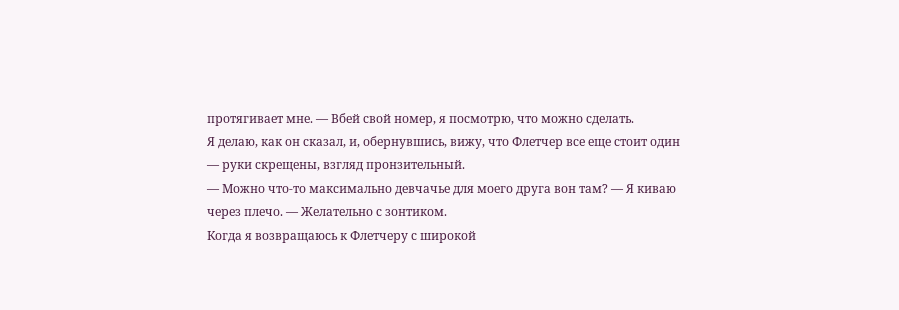протягивает мне. — Вбей свой номер, я посмотрю, что можно сделать.
Я делаю, как он сказал, и, обернувшись, вижу, что Флетчер все еще стоит один — руки скрещены, взгляд пронзительный.
— Можно что-то максимально девчачье для моего друга вон там? — Я киваю через плечо. — Желательно с зонтиком.
Когда я возвращаюсь к Флетчеру с широкой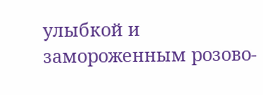улыбкой и замороженным розово-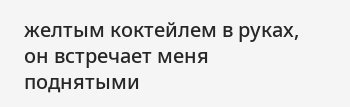желтым коктейлем в руках, он встречает меня поднятыми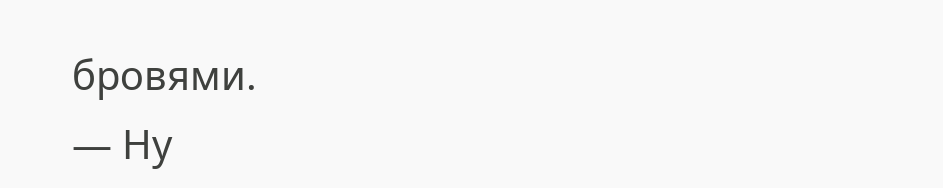бровями.
— Ну